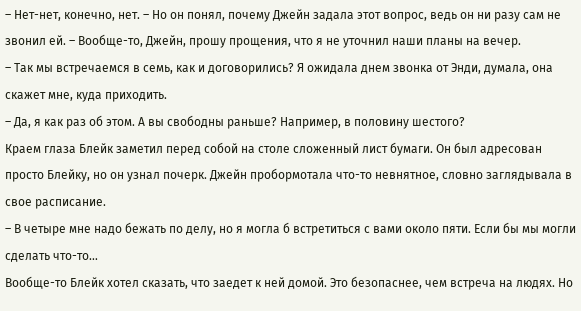– Нет-нет, конечно, нет. – Но он понял, почему Джейн задала этот вопрос, ведь он ни разу сам не звонил ей. – Вообще-то, Джейн, прошу прощения, что я не уточнил наши планы на вечер.
– Так мы встречаемся в семь, как и договорились? Я ожидала днем звонка от Энди, думала, она скажет мне, куда приходить.
– Да, я как раз об этом. А вы свободны раньше? Например, в половину шестого?
Краем глаза Блейк заметил перед собой на столе сложенный лист бумаги. Он был адресован просто Блейку, но он узнал почерк. Джейн пробормотала что-то невнятное, словно заглядывала в свое расписание.
– В четыре мне надо бежать по делу, но я могла б встретиться с вами около пяти. Если бы мы могли сделать что-то…
Вообще-то Блейк хотел сказать, что заедет к ней домой. Это безопаснее, чем встреча на людях. Но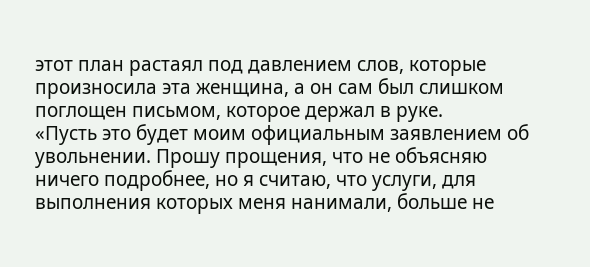этот план растаял под давлением слов, которые произносила эта женщина, а он сам был слишком поглощен письмом, которое держал в руке.
«Пусть это будет моим официальным заявлением об увольнении. Прошу прощения, что не объясняю ничего подробнее, но я считаю, что услуги, для выполнения которых меня нанимали, больше не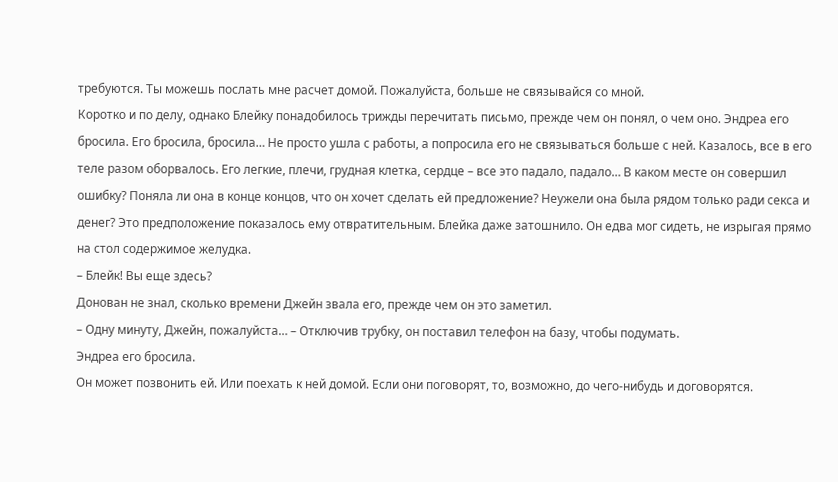требуются. Ты можешь послать мне расчет домой. Пожалуйста, больше не связывайся со мной.
Коротко и по делу, однако Блейку понадобилось трижды перечитать письмо, прежде чем он понял, о чем оно. Эндреа его бросила. Его бросила, бросила… Не просто ушла с работы, а попросила его не связываться больше с ней. Казалось, все в его теле разом оборвалось. Его легкие, плечи, грудная клетка, сердце – все это падало, падало… В каком месте он совершил ошибку? Поняла ли она в конце концов, что он хочет сделать ей предложение? Неужели она была рядом только ради секса и денег? Это предположение показалось ему отвратительным. Блейка даже затошнило. Он едва мог сидеть, не изрыгая прямо на стол содержимое желудка.
– Блейк! Вы еще здесь?
Донован не знал, сколько времени Джейн звала его, прежде чем он это заметил.
– Одну минуту, Джейн, пожалуйста… – Отключив трубку, он поставил телефон на базу, чтобы подумать.
Эндреа его бросила.
Он может позвонить ей. Или поехать к ней домой. Если они поговорят, то, возможно, до чего-нибудь и договорятся.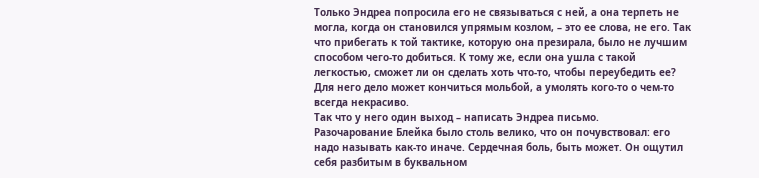Только Эндреа попросила его не связываться с ней, а она терпеть не могла, когда он становился упрямым козлом, – это ее слова, не его. Так что прибегать к той тактике, которую она презирала, было не лучшим способом чего-то добиться. К тому же, если она ушла с такой легкостью, сможет ли он сделать хоть что-то, чтобы переубедить ее? Для него дело может кончиться мольбой, а умолять кого-то о чем-то всегда некрасиво.
Так что у него один выход – написать Эндреа письмо.
Разочарование Блейка было столь велико, что он почувствовал: его надо называть как-то иначе. Сердечная боль, быть может. Он ощутил себя разбитым в буквальном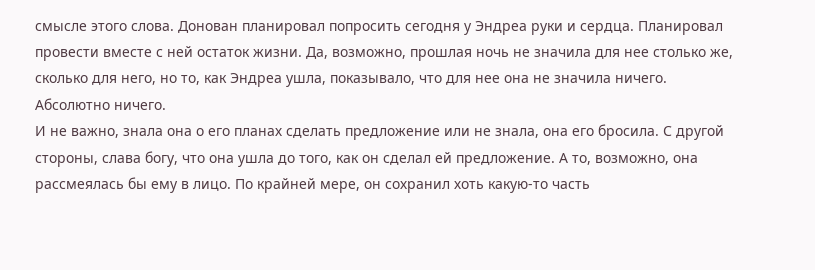смысле этого слова. Донован планировал попросить сегодня у Эндреа руки и сердца. Планировал провести вместе с ней остаток жизни. Да, возможно, прошлая ночь не значила для нее столько же, сколько для него, но то, как Эндреа ушла, показывало, что для нее она не значила ничего. Абсолютно ничего.
И не важно, знала она о его планах сделать предложение или не знала, она его бросила. С другой стороны, слава богу, что она ушла до того, как он сделал ей предложение. А то, возможно, она рассмеялась бы ему в лицо. По крайней мере, он сохранил хоть какую-то часть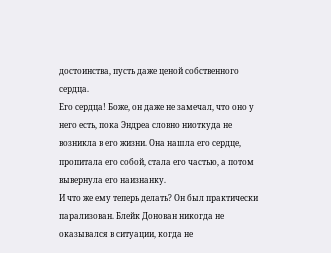достоинства, пусть даже ценой собственного сердца.
Его сердца! Боже, он даже не замечал, что оно у него есть, пока Эндреа словно ниоткуда не возникла в его жизни. Она нашла его сердце, пропитала его собой, стала его частью, а потом вывернула его наизнанку.
И что же ему теперь делать? Он был практически парализован. Блейк Донован никогда не оказывался в ситуации, когда не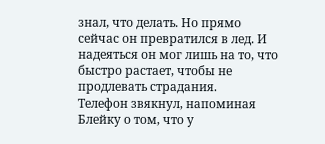знал, что делать. Но прямо сейчас он превратился в лед. И надеяться он мог лишь на то, что быстро растает, чтобы не продлевать страдания.
Телефон звякнул, напоминая Блейку о том, что у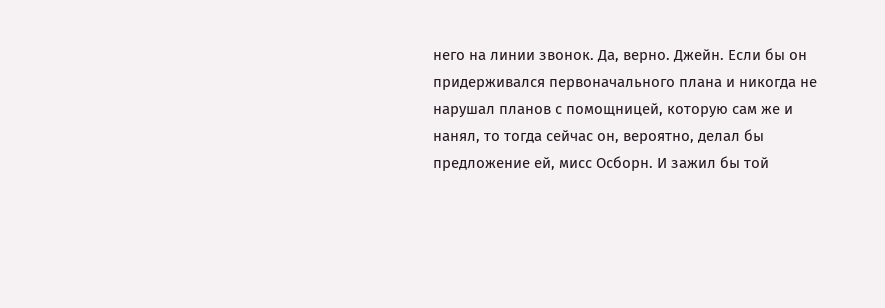него на линии звонок. Да, верно. Джейн. Если бы он придерживался первоначального плана и никогда не нарушал планов с помощницей, которую сам же и нанял, то тогда сейчас он, вероятно, делал бы предложение ей, мисс Осборн. И зажил бы той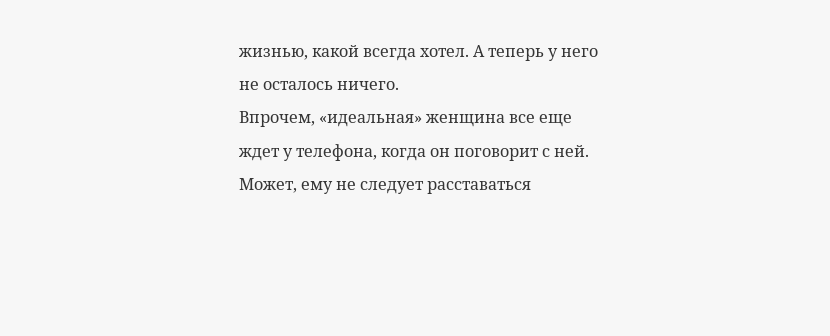жизнью, какой всегда хотел. А теперь у него не осталось ничего.
Впрочем, «идеальная» женщина все еще ждет у телефона, когда он поговорит с ней. Может, ему не следует расставаться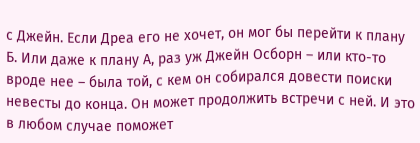с Джейн. Если Дреа его не хочет, он мог бы перейти к плану Б. Или даже к плану А, раз уж Джейн Осборн – или кто-то вроде нее – была той, с кем он собирался довести поиски невесты до конца. Он может продолжить встречи с ней. И это в любом случае поможет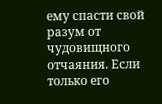ему спасти свой разум от чудовищного отчаяния. Если только его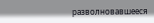разволновавшееся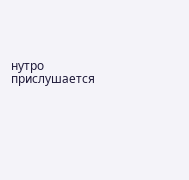нутро прислушается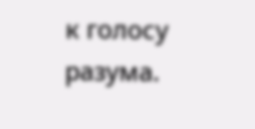к голосу разума.